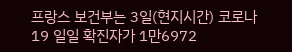프랑스 보건부는 3일(현지시간) 코로나19 일일 확진자가 1만6972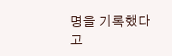명을 기록했다고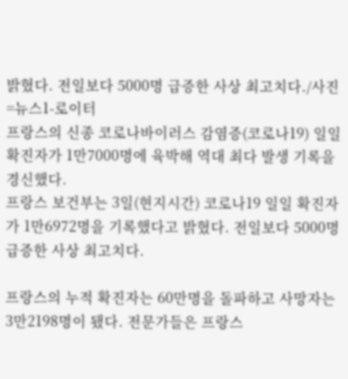밝혔다. 전일보다 5000명 급증한 사상 최고치다./사진=뉴스1-로이터
프랑스의 신종 코로나바이러스 감염증(코로나19) 일일 확진자가 1만7000명에 육박해 역대 최다 발생 기록을 경신했다.
프랑스 보건부는 3일(현지시간) 코로나19 일일 확진자가 1만6972명을 기록했다고 밝혔다. 전일보다 5000명 급증한 사상 최고치다.

프랑스의 누적 확진자는 60만명을 돌파하고 사망자는 3만2198명이 됐다. 전문가들은 프랑스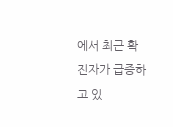에서 최근 확진자가 급증하고 있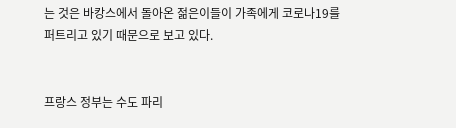는 것은 바캉스에서 돌아온 젊은이들이 가족에게 코로나19를 퍼트리고 있기 때문으로 보고 있다.


프랑스 정부는 수도 파리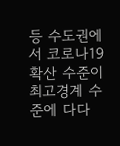등 수도권에서 코로나19 확산 수준이 최고경계 수준에 다다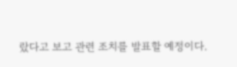랐다고 보고 관련 조치를 발표할 예정이다.